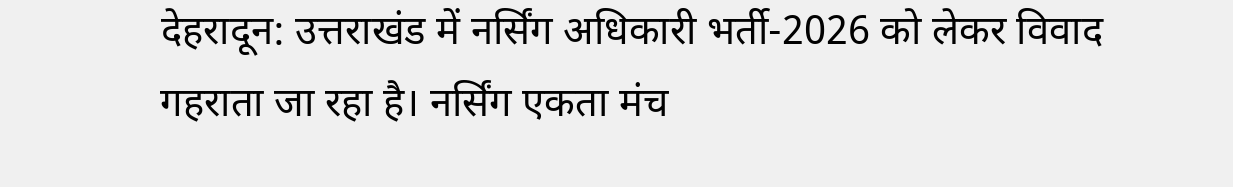देहरादून: उत्तराखंड में नर्सिंग अधिकारी भर्ती-2026 को लेकर विवाद गहराता जा रहा है। नर्सिंग एकता मंच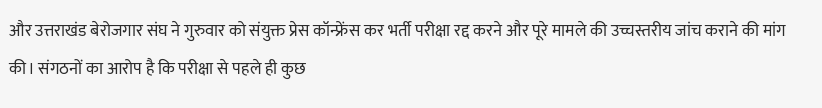और उत्तराखंड बेरोजगार संघ ने गुरुवार को संयुक्त प्रेस कॉन्फ्रेंस कर भर्ती परीक्षा रद्द करने और पूरे मामले की उच्चस्तरीय जांच कराने की मांग की। संगठनों का आरोप है कि परीक्षा से पहले ही कुछ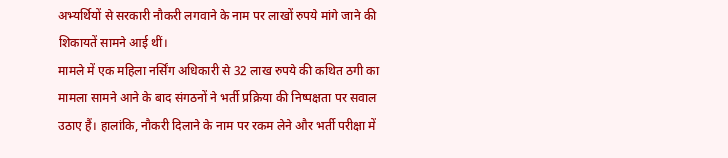अभ्यर्थियों से सरकारी नौकरी लगवाने के नाम पर लाखों रुपये मांगे जाने की शिकायतें सामने आई थीं।
मामले में एक महिला नर्सिंग अधिकारी से 32 लाख रुपये की कथित ठगी का मामला सामने आने के बाद संगठनों ने भर्ती प्रक्रिया की निष्पक्षता पर सवाल उठाए हैं। हालांकि, नौकरी दिलाने के नाम पर रकम लेने और भर्ती परीक्षा में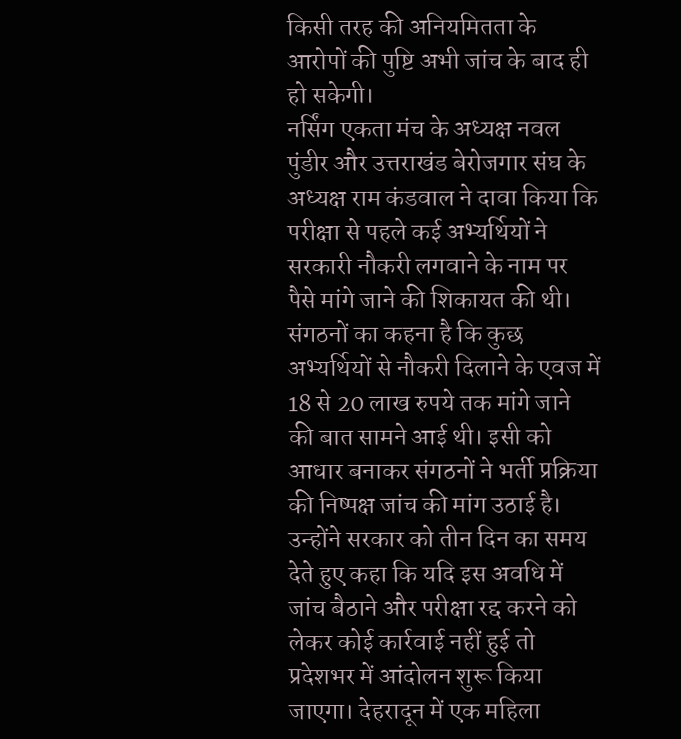किसी तरह की अनियमितता के आरोपों की पुष्टि अभी जांच के बाद ही हो सकेगी।
नर्सिंग एकता मंच के अध्यक्ष नवल पुंडीर और उत्तराखंड बेरोजगार संघ के अध्यक्ष राम कंडवाल ने दावा किया कि परीक्षा से पहले कई अभ्यर्थियों ने सरकारी नौकरी लगवाने के नाम पर पैसे मांगे जाने की शिकायत की थी।
संगठनों का कहना है कि कुछ अभ्यर्थियों से नौकरी दिलाने के एवज में 18 से 20 लाख रुपये तक मांगे जाने की बात सामने आई थी। इसी को आधार बनाकर संगठनों ने भर्ती प्रक्रिया की निष्पक्ष जांच की मांग उठाई है।
उन्होंने सरकार को तीन दिन का समय देते हुए कहा कि यदि इस अवधि में जांच बैठाने और परीक्षा रद्द करने को लेकर कोई कार्रवाई नहीं हुई तो प्रदेशभर में आंदोलन शुरू किया जाएगा। देहरादून में एक महिला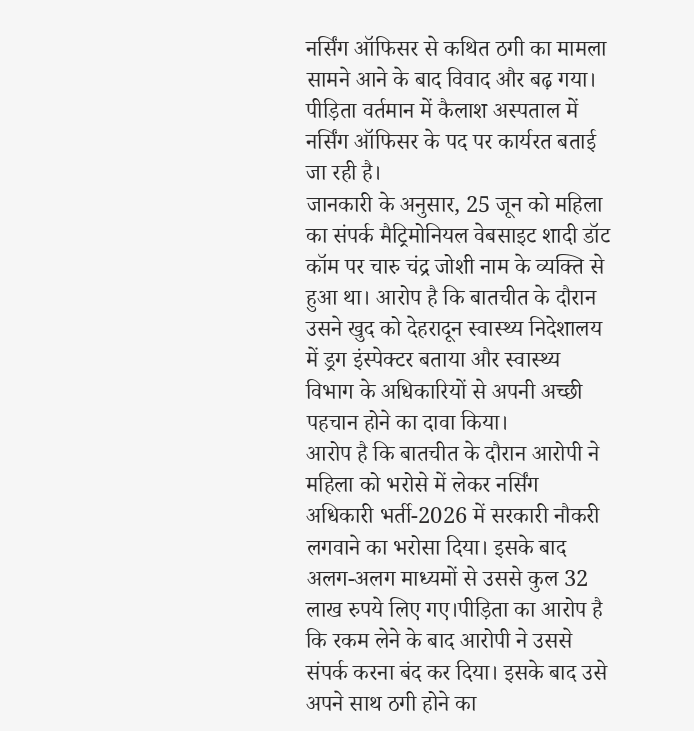नर्सिंग ऑफिसर से कथित ठगी का मामला सामने आने के बाद विवाद और बढ़ गया। पीड़िता वर्तमान में कैलाश अस्पताल में नर्सिंग ऑफिसर के पद पर कार्यरत बताई जा रही है।
जानकारी के अनुसार, 25 जून को महिला का संपर्क मैट्रिमोनियल वेबसाइट शादी डॉट कॉम पर चारु चंद्र जोशी नाम के व्यक्ति से हुआ था। आरोप है कि बातचीत के दौरान उसने खुद को देहरादून स्वास्थ्य निदेशालय में ड्रग इंस्पेक्टर बताया और स्वास्थ्य विभाग के अधिकारियों से अपनी अच्छी पहचान होने का दावा किया।
आरोप है कि बातचीत के दौरान आरोपी ने महिला को भरोसे में लेकर नर्सिंग अधिकारी भर्ती-2026 में सरकारी नौकरी लगवाने का भरोसा दिया। इसके बाद अलग-अलग माध्यमों से उससे कुल 32 लाख रुपये लिए गए।पीड़िता का आरोप है कि रकम लेने के बाद आरोपी ने उससे संपर्क करना बंद कर दिया। इसके बाद उसे अपने साथ ठगी होने का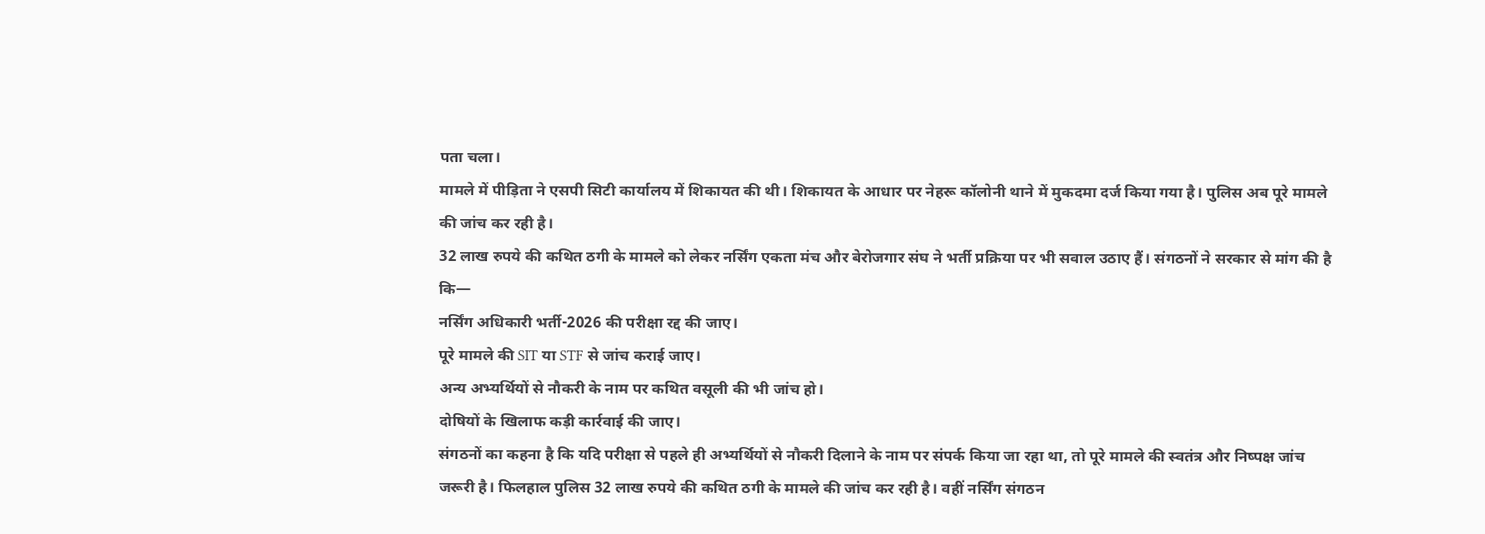पता चला।
मामले में पीड़िता ने एसपी सिटी कार्यालय में शिकायत की थी। शिकायत के आधार पर नेहरू कॉलोनी थाने में मुकदमा दर्ज किया गया है। पुलिस अब पूरे मामले की जांच कर रही है।
32 लाख रुपये की कथित ठगी के मामले को लेकर नर्सिंग एकता मंच और बेरोजगार संघ ने भर्ती प्रक्रिया पर भी सवाल उठाए हैं। संगठनों ने सरकार से मांग की है कि—
नर्सिंग अधिकारी भर्ती-2026 की परीक्षा रद्द की जाए।
पूरे मामले की SIT या STF से जांच कराई जाए।
अन्य अभ्यर्थियों से नौकरी के नाम पर कथित वसूली की भी जांच हो।
दोषियों के खिलाफ कड़ी कार्रवाई की जाए।
संगठनों का कहना है कि यदि परीक्षा से पहले ही अभ्यर्थियों से नौकरी दिलाने के नाम पर संपर्क किया जा रहा था, तो पूरे मामले की स्वतंत्र और निष्पक्ष जांच जरूरी है। फिलहाल पुलिस 32 लाख रुपये की कथित ठगी के मामले की जांच कर रही है। वहीं नर्सिंग संगठन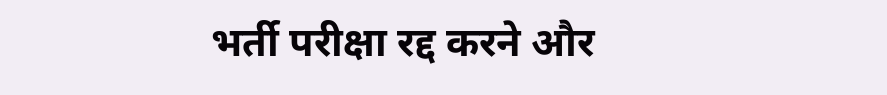भर्ती परीक्षा रद्द करने और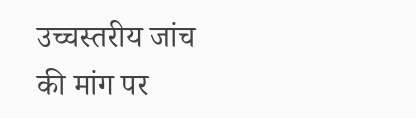उच्चस्तरीय जांच की मांग पर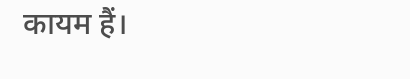कायम हैं।